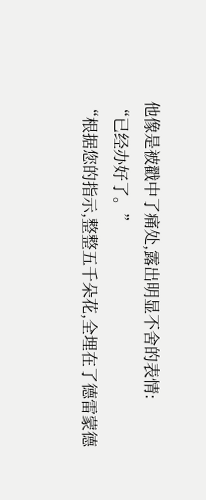他像是被戳中了痛处,露出明显不舍的表情:
“已经办好了。”
“根据您的指示,整整五千朵花,全埋在了德雷蒙德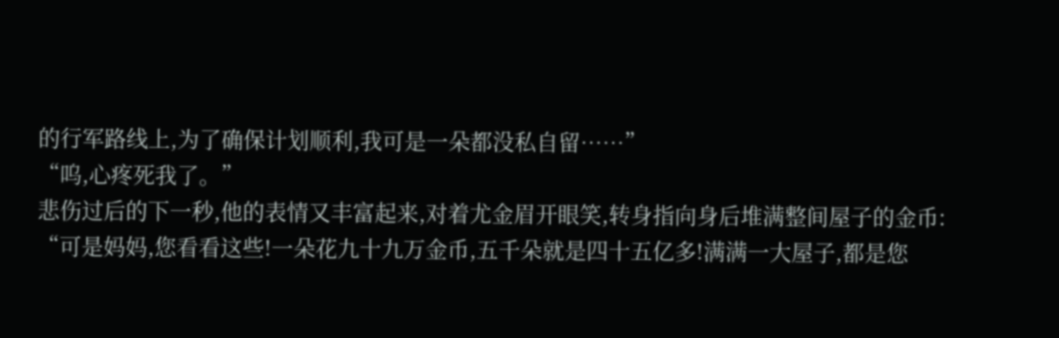的行军路线上,为了确保计划顺利,我可是一朵都没私自留……”
“呜,心疼死我了。”
悲伤过后的下一秒,他的表情又丰富起来,对着尤金眉开眼笑,转身指向身后堆满整间屋子的金币:
“可是妈妈,您看看这些!一朵花九十九万金币,五千朵就是四十五亿多!满满一大屋子,都是您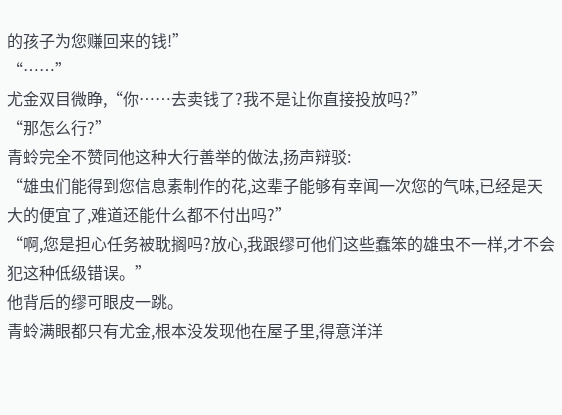的孩子为您赚回来的钱!”
“……”
尤金双目微睁,“你……去卖钱了?我不是让你直接投放吗?”
“那怎么行?”
青蛉完全不赞同他这种大行善举的做法,扬声辩驳:
“雄虫们能得到您信息素制作的花,这辈子能够有幸闻一次您的气味,已经是天大的便宜了,难道还能什么都不付出吗?”
“啊,您是担心任务被耽搁吗?放心,我跟缪可他们这些蠢笨的雄虫不一样,才不会犯这种低级错误。”
他背后的缪可眼皮一跳。
青蛉满眼都只有尤金,根本没发现他在屋子里,得意洋洋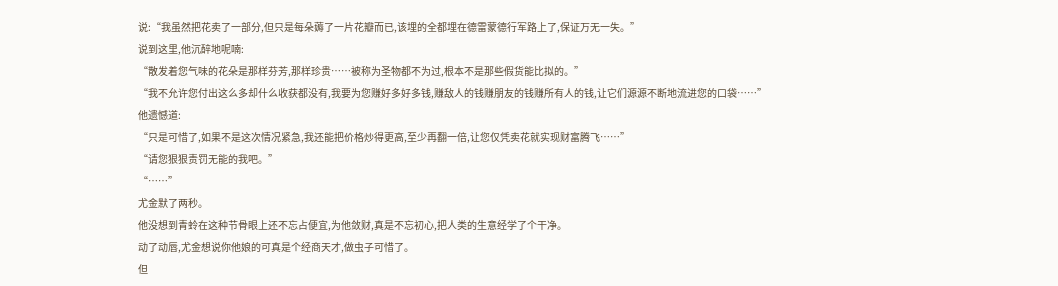说:“我虽然把花卖了一部分,但只是每朵薅了一片花瓣而已,该埋的全都埋在德雷蒙德行军路上了,保证万无一失。”
说到这里,他沉醉地呢喃:
“散发着您气味的花朵是那样芬芳,那样珍贵……被称为圣物都不为过,根本不是那些假货能比拟的。”
“我不允许您付出这么多却什么收获都没有,我要为您赚好多好多钱,赚敌人的钱赚朋友的钱赚所有人的钱,让它们源源不断地流进您的口袋……”
他遗憾道:
“只是可惜了,如果不是这次情况紧急,我还能把价格炒得更高,至少再翻一倍,让您仅凭卖花就实现财富腾飞……”
“请您狠狠责罚无能的我吧。”
“……”
尤金默了两秒。
他没想到青蛉在这种节骨眼上还不忘占便宜,为他敛财,真是不忘初心,把人类的生意经学了个干净。
动了动唇,尤金想说你他娘的可真是个经商天才,做虫子可惜了。
但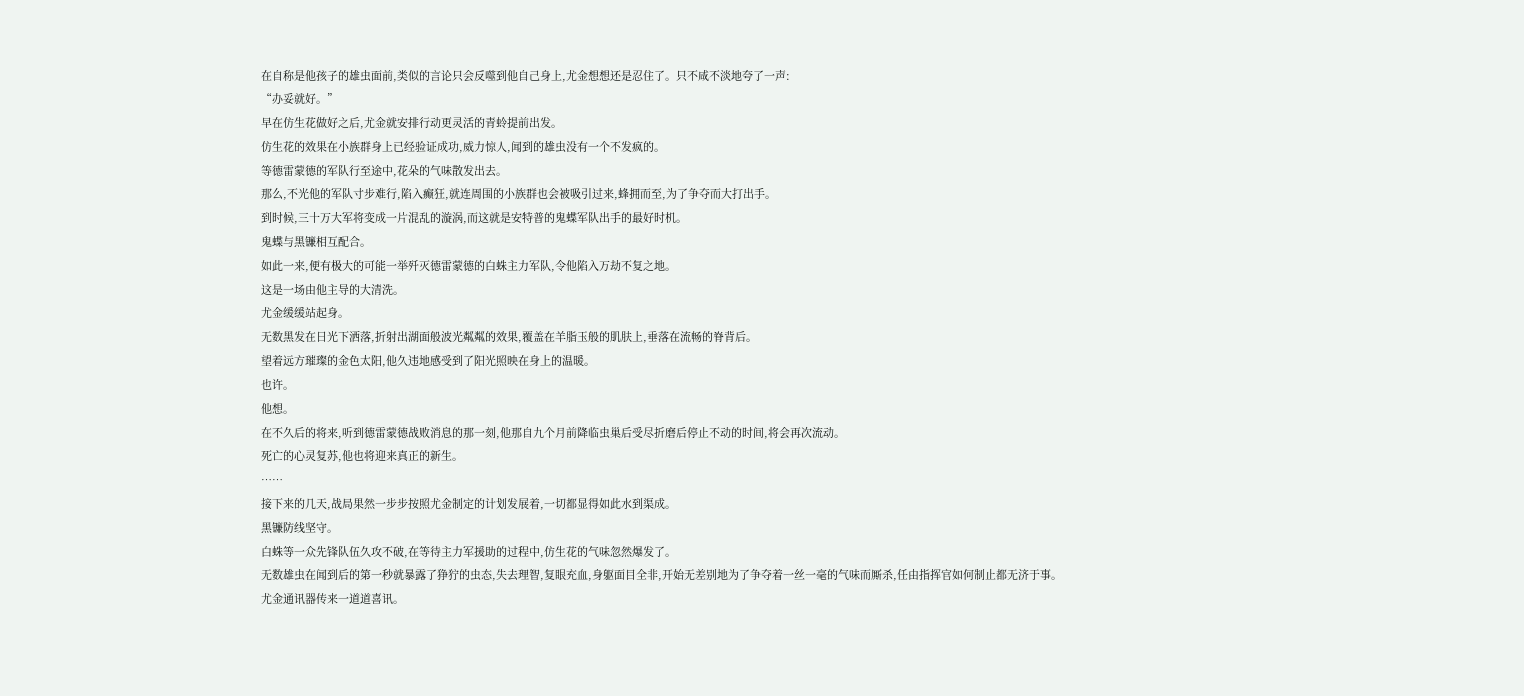在自称是他孩子的雄虫面前,类似的言论只会反噬到他自己身上,尤金想想还是忍住了。只不咸不淡地夸了一声:
“办妥就好。”
早在仿生花做好之后,尤金就安排行动更灵活的青蛉提前出发。
仿生花的效果在小族群身上已经验证成功,威力惊人,闻到的雄虫没有一个不发疯的。
等德雷蒙德的军队行至途中,花朵的气味散发出去。
那么,不光他的军队寸步难行,陷入癫狂,就连周围的小族群也会被吸引过来,蜂拥而至,为了争夺而大打出手。
到时候,三十万大军将变成一片混乱的漩涡,而这就是安特普的鬼蝶军队出手的最好时机。
鬼蝶与黑镰相互配合。
如此一来,便有极大的可能一举歼灭德雷蒙德的白蛛主力军队,令他陷入万劫不复之地。
这是一场由他主导的大清洗。
尤金缓缓站起身。
无数黑发在日光下洒落,折射出湖面般波光粼粼的效果,覆盖在羊脂玉般的肌肤上,垂落在流畅的脊背后。
望着远方璀璨的金色太阳,他久违地感受到了阳光照映在身上的温暖。
也许。
他想。
在不久后的将来,听到德雷蒙德战败消息的那一刻,他那自九个月前降临虫巢后受尽折磨后停止不动的时间,将会再次流动。
死亡的心灵复苏,他也将迎来真正的新生。
……
接下来的几天,战局果然一步步按照尤金制定的计划发展着,一切都显得如此水到渠成。
黑镰防线坚守。
白蛛等一众先锋队伍久攻不破,在等待主力军援助的过程中,仿生花的气味忽然爆发了。
无数雄虫在闻到后的第一秒就暴露了狰狞的虫态,失去理智,复眼充血,身躯面目全非,开始无差别地为了争夺着一丝一毫的气味而厮杀,任由指挥官如何制止都无济于事。
尤金通讯器传来一道道喜讯。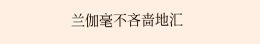兰伽毫不吝啬地汇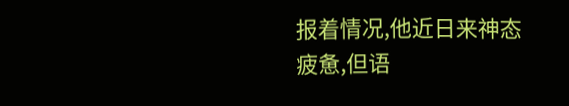报着情况,他近日来神态疲惫,但语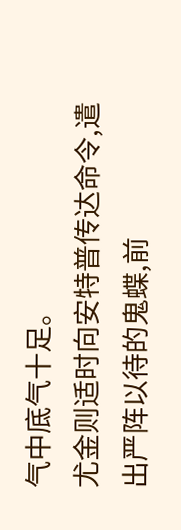气中底气十足。
尤金则适时向安特普传达命令,遣出严阵以待的鬼蝶,前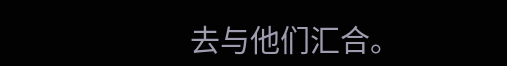去与他们汇合。